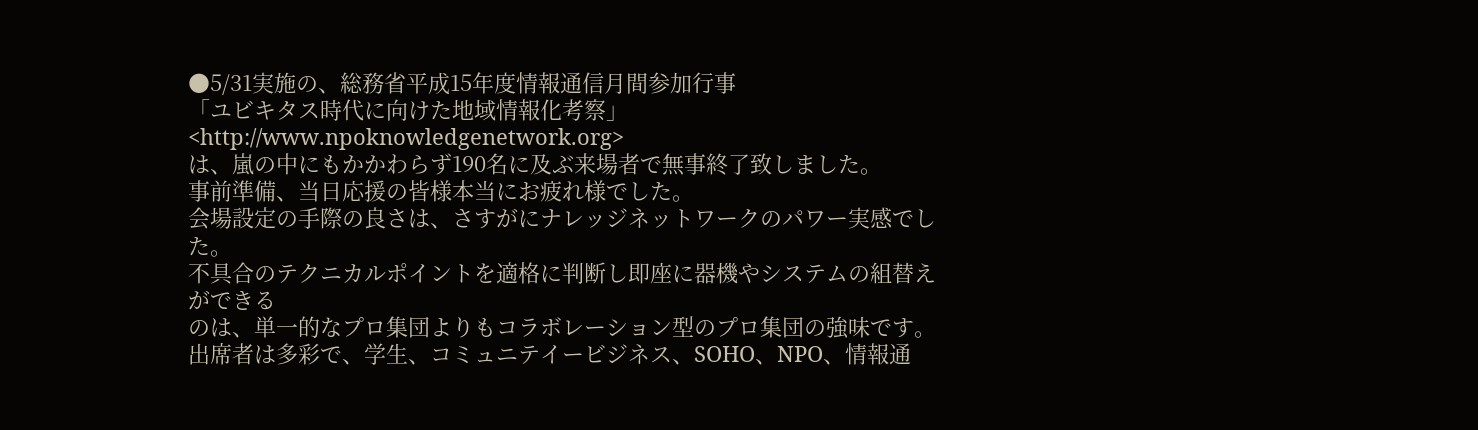●5/31実施の、総務省平成15年度情報通信月間参加行事
「ユビキタス時代に向けた地域情報化考察」<http://www.npoknowledgenetwork.org>
は、嵐の中にもかかわらず190名に及ぶ来場者で無事終了致しました。
事前準備、当日応援の皆様本当にお疲れ様でした。
会場設定の手際の良さは、さすがにナレッジネットワークのパワー実感でした。
不具合のテクニカルポイントを適格に判断し即座に器機やシステムの組替えができる
のは、単一的なプロ集団よりもコラボレーション型のプロ集団の強味です。
出席者は多彩で、学生、コミュニテイービジネス、SOHO、NPO、情報通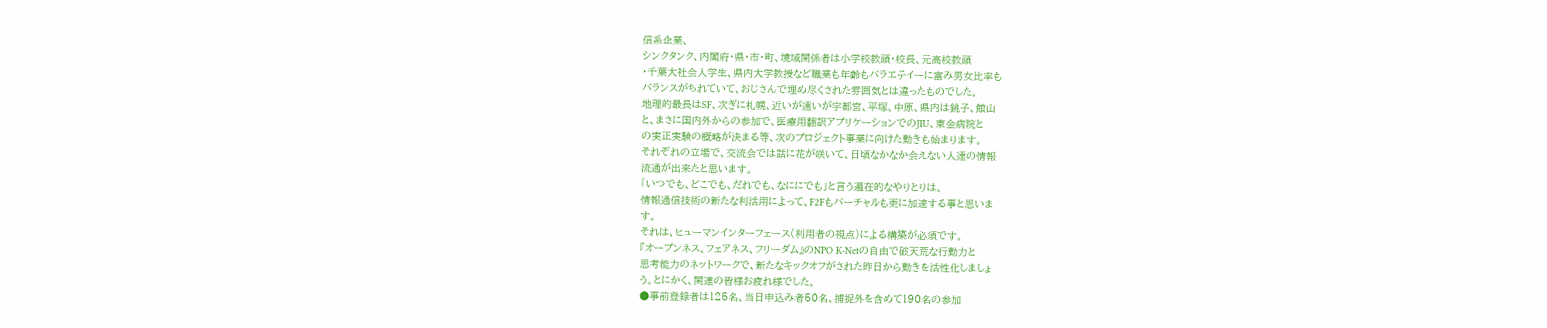信系企業、
シンクタンク、内閣府・県・市・町、境域関係者は小学校教頭・校長、元高校教頭
・千葉大社会人学生、県内大学教授など職業も年齢もバラエテイーに富み男女比率も
バランスがちれていて、おじさんで埋め尽くされた雰囲気とは違ったものでした。
地理的最長はSF、次ぎに札幌、近いが遠いが宇都宮、平塚、中原、県内は銚子、館山
と、まさに国内外からの参加で、医療用翻訳アプリケーションでのJIU、東金病院と
の実正実験の概略が決まる等、次のプロジェクト事業に向けた動きも始まります。
それぞれの立場で、交流会では話に花が咲いて、日頃なかなか会えない人達の情報
流通が出来たと思います。
「いつでも、どこでも、だれでも、なににでも」と言う遍在的なやりとりは、
情報通信技術の新たな利活用によって、F2Fもバーチャルも更に加速する事と思いま
す。
それは、ヒューマンインターフェース(利用者の視点)による構築が必須です。
『オープンネス、フェアネス、フリーダム』のNPO K-Netの自由で破天荒な行動力と
思考能力のネットワークで、新たなキックオフがされた昨日から動きを活性化しましょ
う。とにかく、関連の皆様お疲れ様でした。
●事前登録者は125名、当日申込み者50名、捕捉外を含めて190名の参加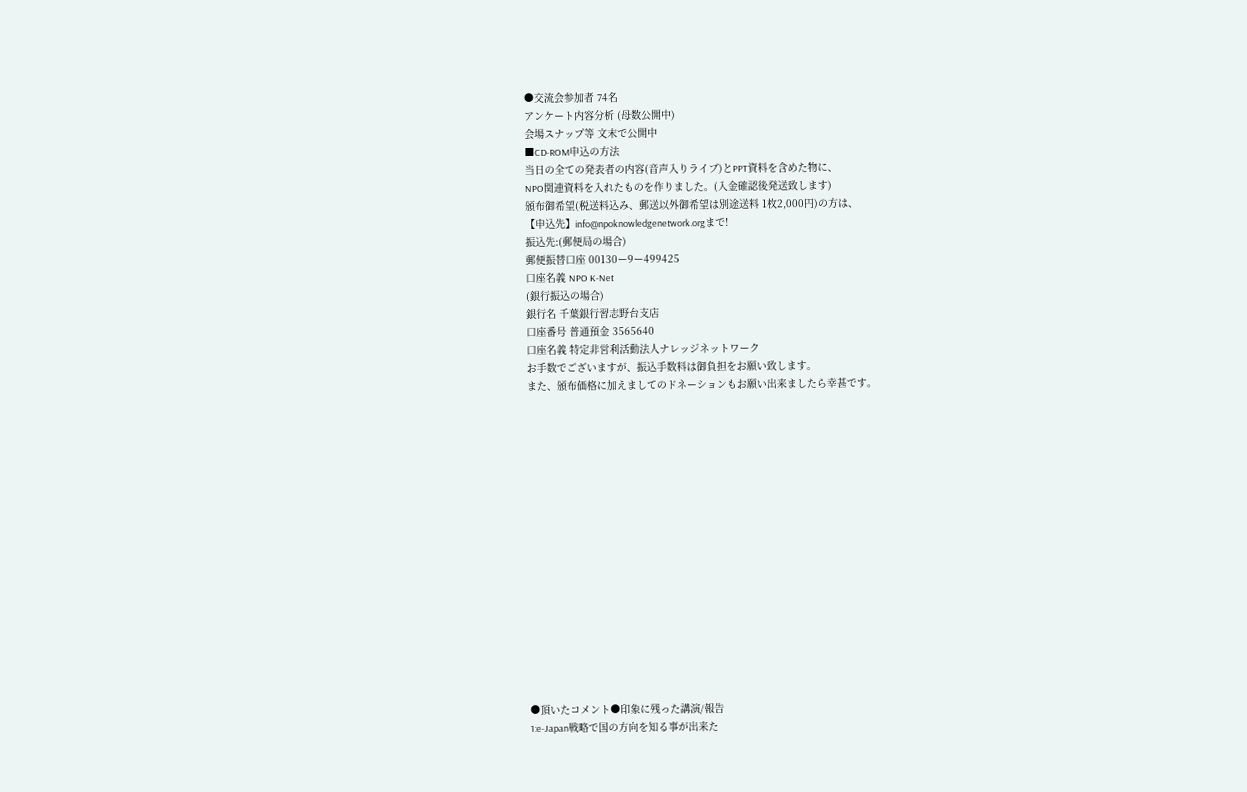●交流会参加者 74名
アンケート内容分析 (母数公開中)
会場スナップ等 文末で公開中
■CD-ROM申込の方法
当日の全ての発表者の内容(音声入りライブ)とPPT資料を含めた物に、
NPO関連資料を入れたものを作りました。(入金確認後発送致します)
頒布御希望(税送料込み、郵送以外御希望は別途送料 1枚2,000円)の方は、
【申込先】info@npoknowledgenetwork.orgまで!
振込先:(郵便局の場合)
郵便振替口座 00130ー9ー499425
口座名義 NPO K-Net
(銀行振込の場合)
銀行名 千葉銀行習志野台支店
口座番号 普通預金 3565640
口座名義 特定非営利活動法人ナレッジネットワーク
お手数でございますが、振込手数料は御負担をお願い致します。
また、頒布価格に加えましてのドネーションもお願い出来ましたら幸甚です。

















●頂いたコメント●印象に残った講演/報告
1:e-Japan戦略で国の方向を知る事が出来た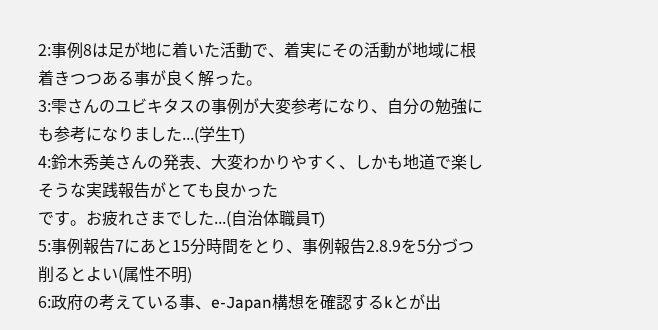2:事例8は足が地に着いた活動で、着実にその活動が地域に根着きつつある事が良く解った。
3:雫さんのユビキタスの事例が大変参考になり、自分の勉強にも参考になりました...(学生T)
4:鈴木秀美さんの発表、大変わかりやすく、しかも地道で楽しそうな実践報告がとても良かった
です。お疲れさまでした...(自治体職員T)
5:事例報告7にあと15分時間をとり、事例報告2.8.9を5分づつ削るとよい(属性不明)
6:政府の考えている事、e-Japan構想を確認するkとが出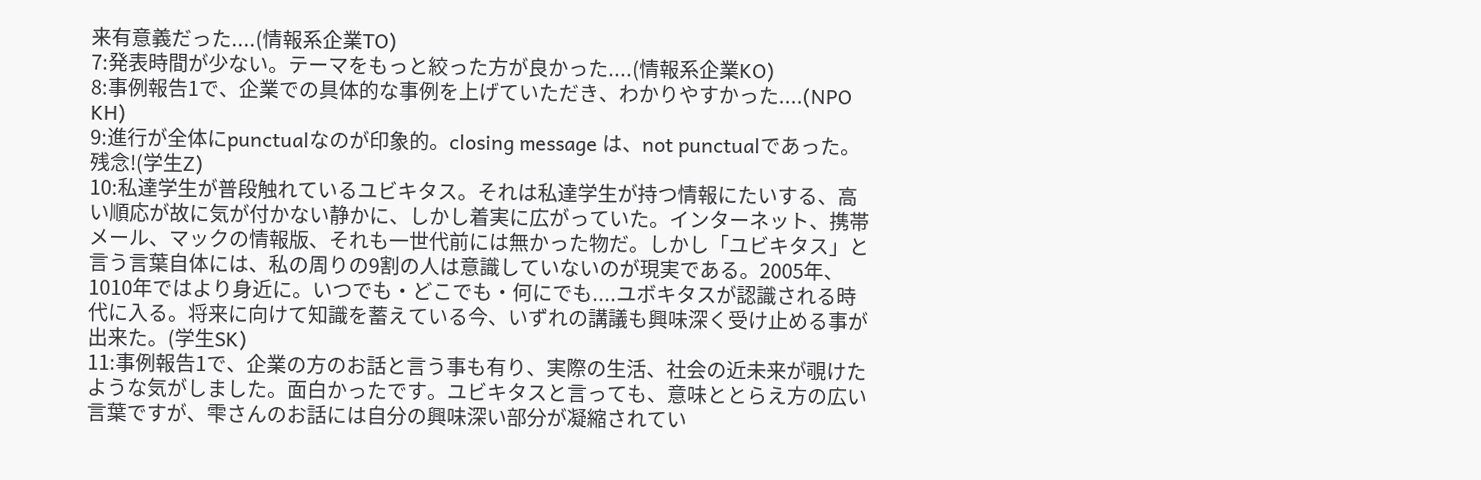来有意義だった....(情報系企業TO)
7:発表時間が少ない。テーマをもっと絞った方が良かった....(情報系企業KO)
8:事例報告1で、企業での具体的な事例を上げていただき、わかりやすかった....(NPO KH)
9:進行が全体にpunctualなのが印象的。closing message は、not punctualであった。残念!(学生Z)
10:私達学生が普段触れているユビキタス。それは私達学生が持つ情報にたいする、高い順応が故に気が付かない静かに、しかし着実に広がっていた。インターネット、携帯メール、マックの情報版、それも一世代前には無かった物だ。しかし「ユビキタス」と言う言葉自体には、私の周りの9割の人は意識していないのが現実である。2005年、1010年ではより身近に。いつでも・どこでも・何にでも....ユボキタスが認識される時代に入る。将来に向けて知識を蓄えている今、いずれの講議も興味深く受け止める事が出来た。(学生SK)
11:事例報告1で、企業の方のお話と言う事も有り、実際の生活、社会の近未来が覗けたような気がしました。面白かったです。ユビキタスと言っても、意味ととらえ方の広い言葉ですが、雫さんのお話には自分の興味深い部分が凝縮されてい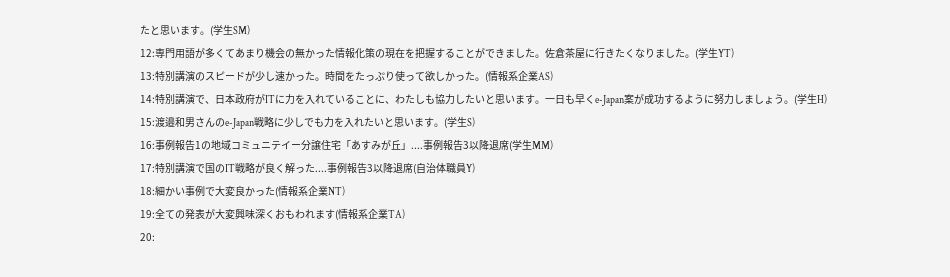たと思います。(学生SM)
12:専門用語が多くてあまり機会の無かった情報化策の現在を把握することができました。佐倉茶屋に行きたくなりました。(学生YT)
13:特別講演のスピードが少し速かった。時間をたっぷり使って欲しかった。(情報系企業AS)
14:特別講演で、日本政府がITに力を入れていることに、わたしも協力したいと思います。一日も早くe-Japan案が成功するように努力しましょう。(学生H)
15:渡邉和男さんのe-Japan戦略に少しでも力を入れたいと思います。(学生S)
16:事例報告1の地域コミュニテイー分譲住宅「あすみが丘」....事例報告3以降退席(学生MM)
17:特別講演で国のIT戦略が良く解った....事例報告3以降退席(自治体職員Y)
18:細かい事例で大変良かった(情報系企業NT)
19:全ての発表が大変興味深くおもわれます(情報系企業TA)
20: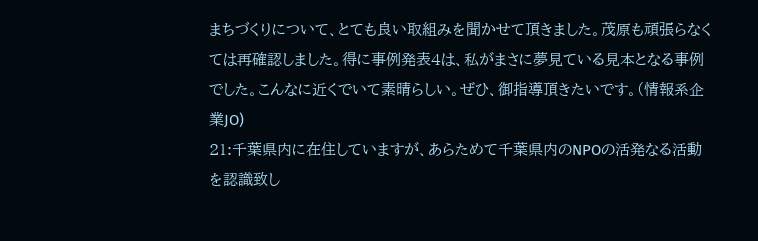まちづくりについて、とても良い取組みを聞かせて頂きました。茂原も頑張らなくては再確認しました。得に事例発表4は、私がまさに夢見ている見本となる事例でした。こんなに近くでいて素晴らしい。ぜひ、御指導頂きたいです。(情報系企業JO)
21:千葉県内に在住していますが、あらためて千葉県内のNPOの活発なる活動を認識致し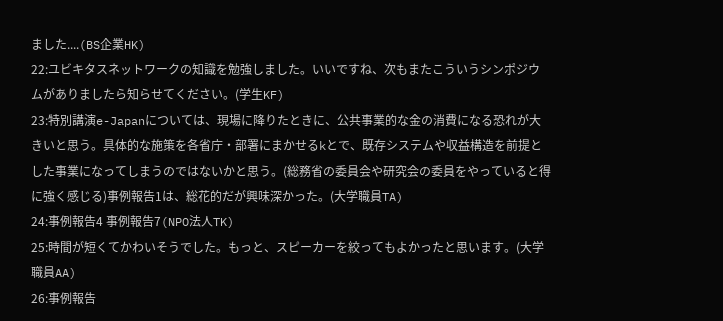ました....(BS企業HK)
22:ユビキタスネットワークの知識を勉強しました。いいですね、次もまたこういうシンポジウムがありましたら知らせてください。(学生KF)
23:特別講演e-Japanについては、現場に降りたときに、公共事業的な金の消費になる恐れが大きいと思う。具体的な施策を各省庁・部署にまかせるkとで、既存システムや収益構造を前提とした事業になってしまうのではないかと思う。(総務省の委員会や研究会の委員をやっていると得に強く感じる)事例報告1は、総花的だが興味深かった。(大学職員TA)
24:事例報告4 事例報告7(NPO法人TK)
25:時間が短くてかわいそうでした。もっと、スピーカーを絞ってもよかったと思います。(大学職員AA)
26:事例報告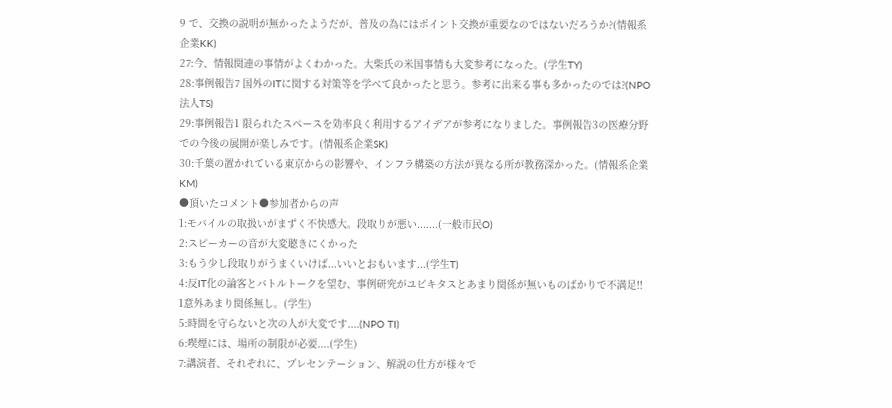9 で、交換の説明が無かったようだが、普及の為にはポイント交換が重要なのではないだろうか?(情報系企業KK)
27:今、情報関連の事情がよくわかった。大柴氏の米国事情も大変参考になった。(学生TY)
28:事例報告7 国外のITに関する対策等を学べて良かったと思う。参考に出来る事も多かったのでは?(NPO法人TS)
29:事例報告1 限られたスペースを効率良く利用するアイデアが参考になりました。事例報告3の医療分野での今後の展開が楽しみです。(情報系企業SK)
30:千葉の置かれている東京からの影響や、インフラ構築の方法が異なる所が教務深かった。(情報系企業KM)
●頂いたコメント●参加者からの声
1:モバイルの取扱いがまずく不快感大。段取りが悪い.......(一般市民O)
2:スピーカーの音が大変聴きにくかった
3:もう少し段取りがうまくいけば...いいとおもいます...(学生T)
4:反IT化の論客とバトルトークを望む、事例研究がユビキタスとあまり関係が無いものばかりで不満足!! 1意外あまり関係無し。(学生)
5:時間を守らないと次の人が大変です....(NPO TI)
6:喫煙には、場所の制限が必要....(学生)
7:講演者、それぞれに、プレセンテーション、解説の仕方が様々で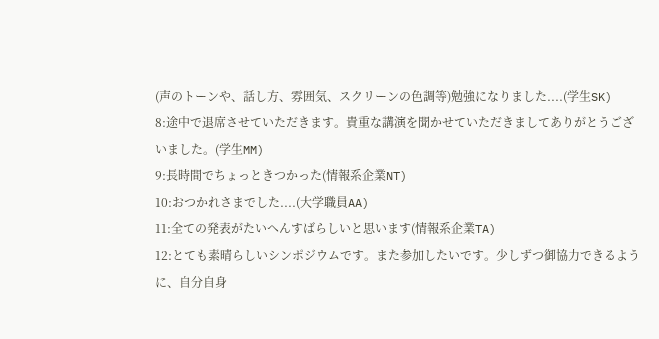(声のトーンや、話し方、雰囲気、スクリーンの色調等)勉強になりました....(学生SK)
8:途中で退席させていただきます。貴重な講演を聞かせていただきましてありがとうございました。(学生MM)
9:長時間でちょっときつかった(情報系企業NT)
10:おつかれさまでした....(大学職員AA)
11:全ての発表がたいへんすばらしいと思います(情報系企業TA)
12:とても素晴らしいシンポジウムです。また参加したいです。少しずつ御協力できるように、自分自身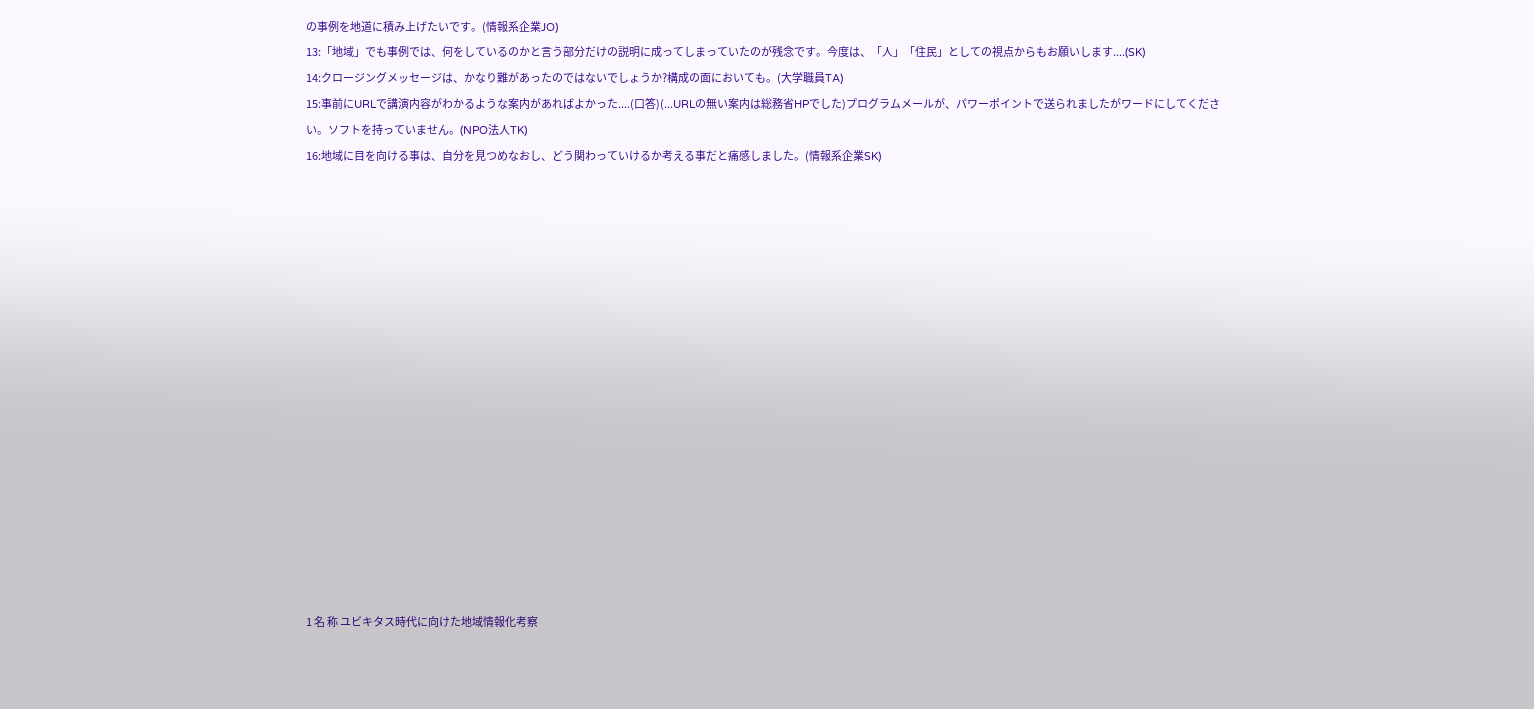の事例を地道に積み上げたいです。(情報系企業JO)
13:「地域」でも事例では、何をしているのかと言う部分だけの説明に成ってしまっていたのが残念です。今度は、「人」「住民」としての視点からもお願いします....(SK)
14:クロージングメッセージは、かなり難があったのではないでしょうか?構成の面においても。(大学職員TA)
15:事前にURLで講演内容がわかるような案内があればよかった....(口答)(...URLの無い案内は総務省HPでした)プログラムメールが、パワーポイントで送られましたがワードにしてください。ソフトを持っていません。(NPO法人TK)
16:地域に目を向ける事は、自分を見つめなおし、どう関わっていけるか考える事だと痛感しました。(情報系企業SK)

















1 名 称 ユビキタス時代に向けた地域情報化考察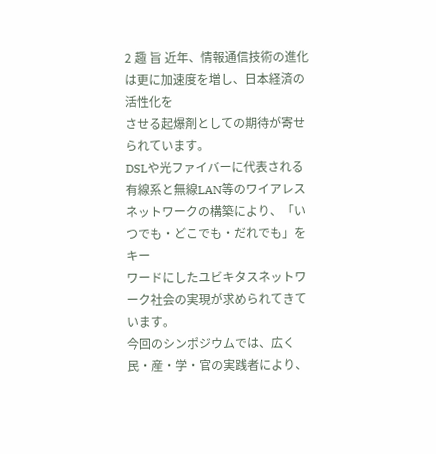2 趣 旨 近年、情報通信技術の進化は更に加速度を増し、日本経済の活性化を
させる起爆剤としての期待が寄せられています。
DSLや光ファイバーに代表される有線系と無線LAN等のワイアレス
ネットワークの構築により、「いつでも・どこでも・だれでも」をキー
ワードにしたユビキタスネットワーク社会の実現が求められてきています。
今回のシンポジウムでは、広く民・産・学・官の実践者により、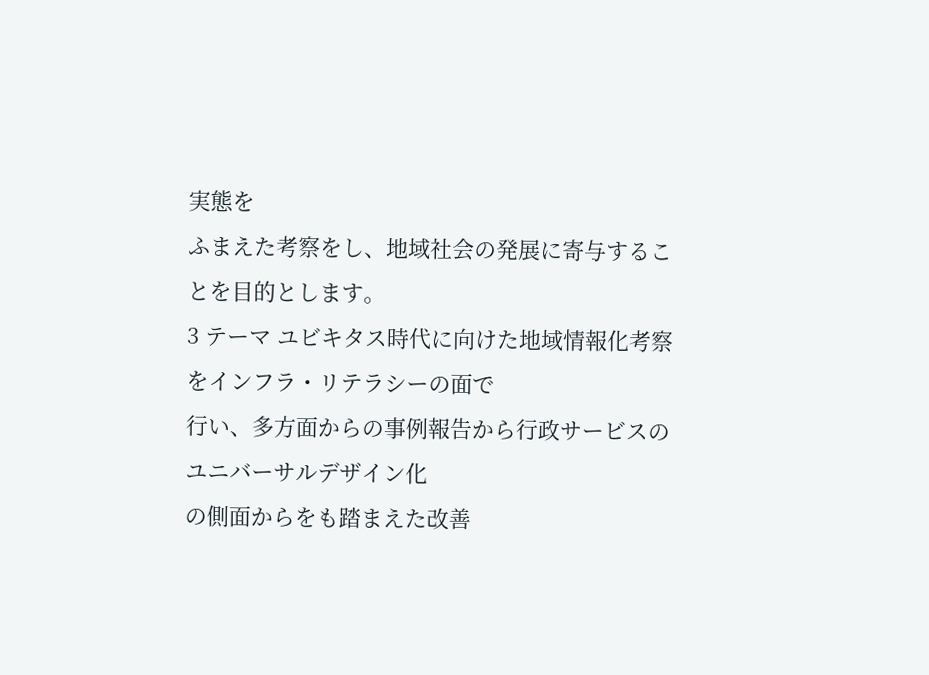実態を
ふまえた考察をし、地域社会の発展に寄与することを目的とします。
3 テーマ ユビキタス時代に向けた地域情報化考察をインフラ・リテラシーの面で
行い、多方面からの事例報告から行政サービスのユニバーサルデザイン化
の側面からをも踏まえた改善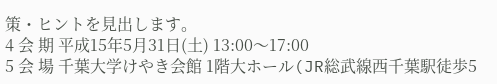策・ヒントを見出します。
4 会 期 平成15年5月31日(土) 13:00〜17:00
5 会 場 千葉大学けやき会館 1階大ホール(JR総武線西千葉駅徒歩5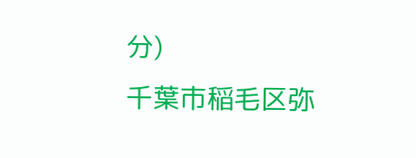分)
千葉市稲毛区弥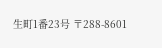生町1番23号 〒288-8601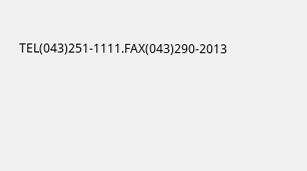TEL(043)251-1111.FAX(043)290-2013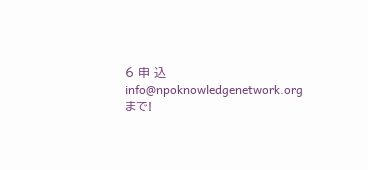6 申 込 info@npoknowledgenetwork.orgまで!